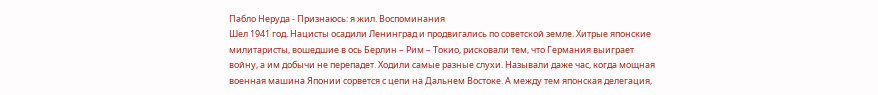Пабло Неруда - Признаюсь: я жил. Воспоминания
Шел 1941 год. Нацисты осадили Ленинград и продвигались по советской земле. Хитрые японские милитаристы, вошедшие в ось Берлин – Рим – Токио, рисковали тем, что Германия выиграет войну, а им добычи не перепадет. Ходили самые разные слухи. Называли даже час, когда мощная военная машина Японии сорвется с цепи на Дальнем Востоке. А между тем японская делегация,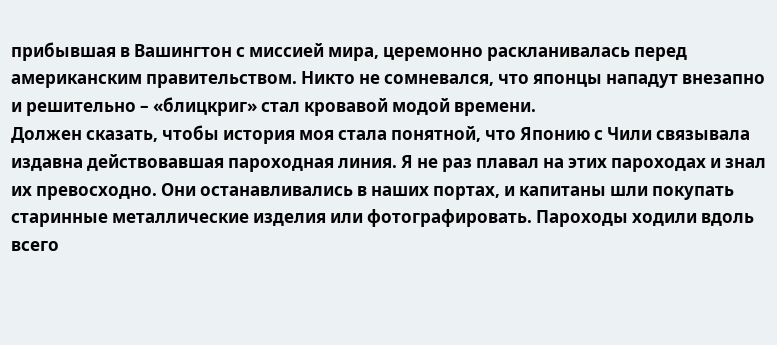прибывшая в Вашингтон с миссией мира, церемонно раскланивалась перед американским правительством. Никто не сомневался, что японцы нападут внезапно и решительно – «блицкриг» стал кровавой модой времени.
Должен сказать, чтобы история моя стала понятной, что Японию с Чили связывала издавна действовавшая пароходная линия. Я не раз плавал на этих пароходах и знал их превосходно. Они останавливались в наших портах, и капитаны шли покупать старинные металлические изделия или фотографировать. Пароходы ходили вдоль всего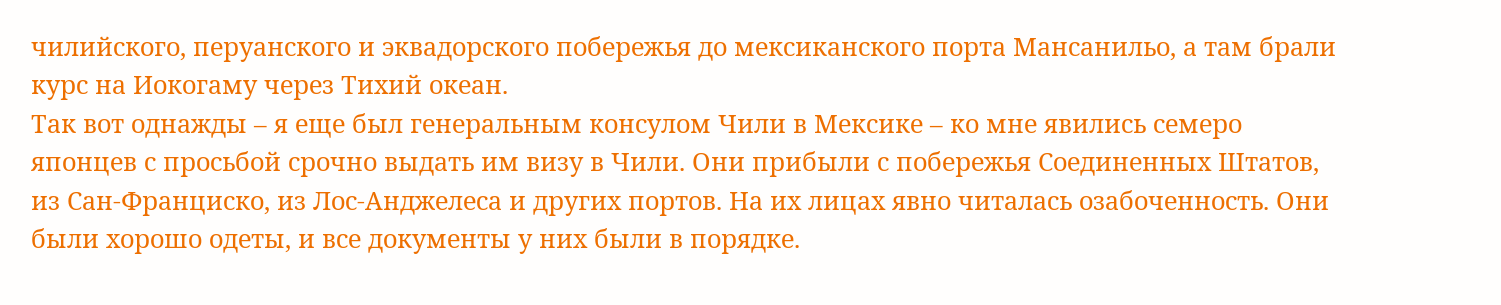чилийского, перуанского и эквадорского побережья до мексиканского порта Мансанильо, а там брали курс на Иокогаму через Тихий океан.
Так вот однажды – я еще был генеральным консулом Чили в Мексике – ко мне явились семеро японцев с просьбой срочно выдать им визу в Чили. Они прибыли с побережья Соединенных Штатов, из Сан-Франциско, из Лос-Анджелеса и других портов. На их лицах явно читалась озабоченность. Они были хорошо одеты, и все документы у них были в порядке.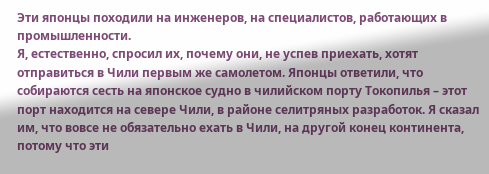Эти японцы походили на инженеров, на специалистов, работающих в промышленности.
Я, естественно, спросил их, почему они, не успев приехать, хотят отправиться в Чили первым же самолетом. Японцы ответили, что собираются сесть на японское судно в чилийском порту Токопилья – этот порт находится на севере Чили, в районе селитряных разработок. Я сказал им, что вовсе не обязательно ехать в Чили, на другой конец континента, потому что эти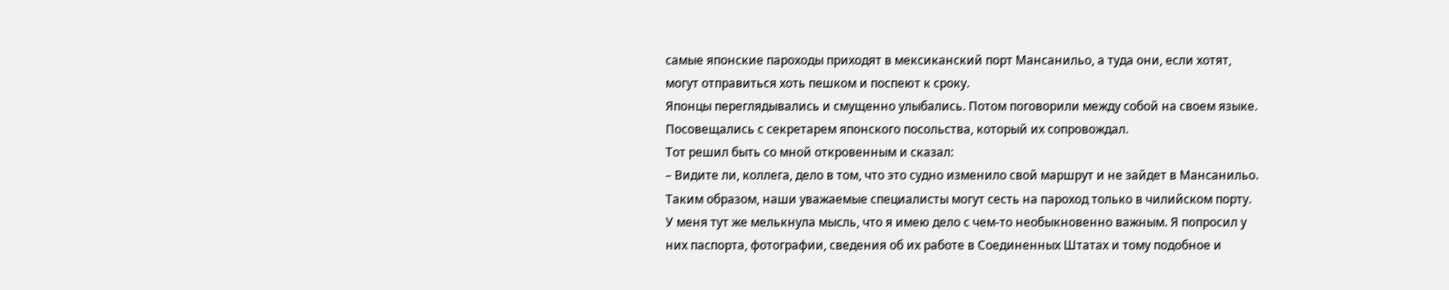самые японские пароходы приходят в мексиканский порт Мансанильо, а туда они, если хотят, могут отправиться хоть пешком и поспеют к сроку.
Японцы переглядывались и смущенно улыбались. Потом поговорили между собой на своем языке. Посовещались с секретарем японского посольства, который их сопровождал.
Тот решил быть со мной откровенным и сказал:
– Видите ли, коллега, дело в том, что это судно изменило свой маршрут и не зайдет в Мансанильо. Таким образом, наши уважаемые специалисты могут сесть на пароход только в чилийском порту.
У меня тут же мелькнула мысль, что я имею дело с чем-то необыкновенно важным. Я попросил у них паспорта, фотографии, сведения об их работе в Соединенных Штатах и тому подобное и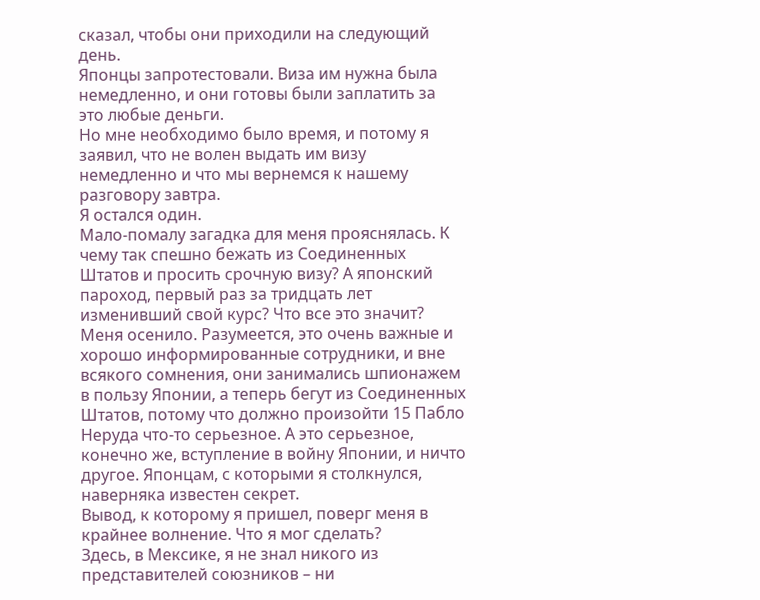сказал, чтобы они приходили на следующий день.
Японцы запротестовали. Виза им нужна была немедленно, и они готовы были заплатить за это любые деньги.
Но мне необходимо было время, и потому я заявил, что не волен выдать им визу немедленно и что мы вернемся к нашему разговору завтра.
Я остался один.
Мало-помалу загадка для меня прояснялась. К чему так спешно бежать из Соединенных Штатов и просить срочную визу? А японский пароход, первый раз за тридцать лет изменивший свой курс? Что все это значит?
Меня осенило. Разумеется, это очень важные и хорошо информированные сотрудники, и вне всякого сомнения, они занимались шпионажем в пользу Японии, а теперь бегут из Соединенных Штатов, потому что должно произойти 15 Пабло Неруда что-то серьезное. А это серьезное, конечно же, вступление в войну Японии, и ничто другое. Японцам, с которыми я столкнулся, наверняка известен секрет.
Вывод, к которому я пришел, поверг меня в крайнее волнение. Что я мог сделать?
Здесь, в Мексике, я не знал никого из представителей союзников – ни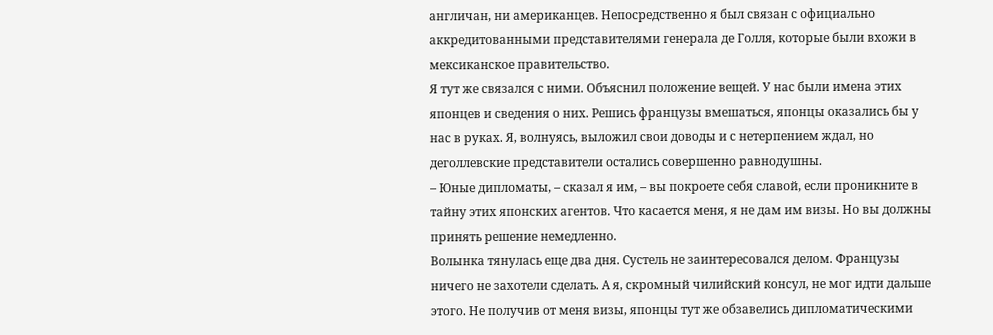англичан, ни американцев. Непосредственно я был связан с официально аккредитованными представителями генерала де Голля, которые были вхожи в мексиканское правительство.
Я тут же связался с ними. Объяснил положение вещей. У нас были имена этих японцев и сведения о них. Решись французы вмешаться, японцы оказались бы у нас в руках. Я, волнуясь, выложил свои доводы и с нетерпением ждал, но деголлевские представители остались совершенно равнодушны.
– Юные дипломаты, – сказал я им, – вы покроете себя славой, если проникните в тайну этих японских агентов. Что касается меня, я не дам им визы. Но вы должны принять решение немедленно.
Волынка тянулась еще два дня. Сустель не заинтересовался делом. Французы ничего не захотели сделать. А я, скромный чилийский консул, не мог идти дальше этого. Не получив от меня визы, японцы тут же обзавелись дипломатическими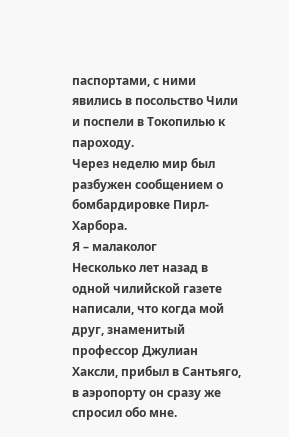паспортами, с ними явились в посольство Чили и поспели в Токопилью к пароходу.
Через неделю мир был разбужен сообщением о бомбардировке Пирл-Харбора.
Я – малаколог
Несколько лет назад в одной чилийской газете написали, что когда мой друг, знаменитый профессор Джулиан Хаксли, прибыл в Сантьяго, в аэропорту он сразу же спросил обо мне.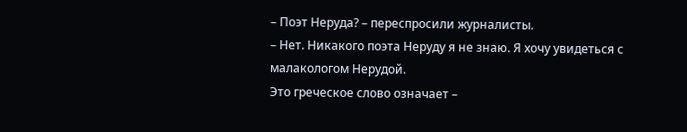– Поэт Неруда? – переспросили журналисты.
– Нет. Никакого поэта Неруду я не знаю. Я хочу увидеться с малакологом Нерудой.
Это греческое слово означает –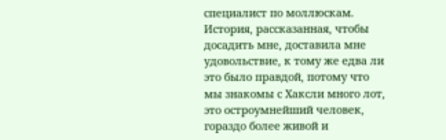специалист по моллюскам.
История, рассказанная, чтобы досадить мне, доставила мне удовольствие, к тому же едва ли это было правдой, потому что мы знакомы с Хаксли много лот, это остроумнейший человек, гораздо более живой и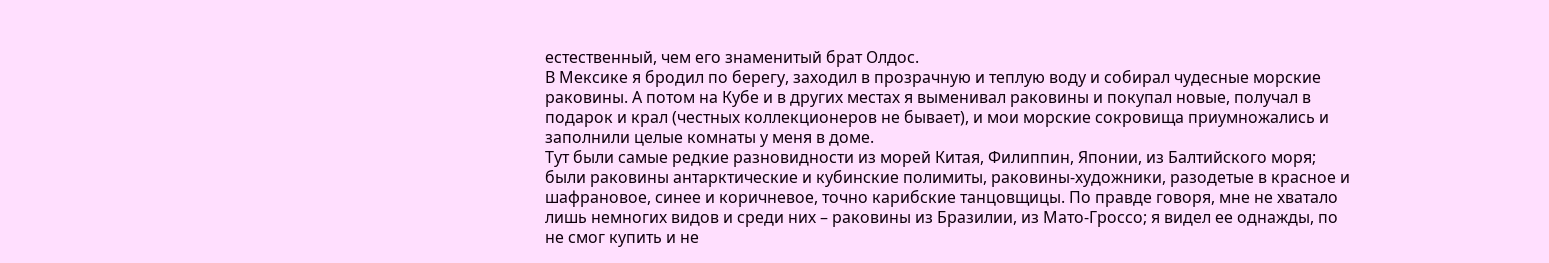естественный, чем его знаменитый брат Олдос.
В Мексике я бродил по берегу, заходил в прозрачную и теплую воду и собирал чудесные морские раковины. А потом на Кубе и в других местах я выменивал раковины и покупал новые, получал в подарок и крал (честных коллекционеров не бывает), и мои морские сокровища приумножались и заполнили целые комнаты у меня в доме.
Тут были самые редкие разновидности из морей Китая, Филиппин, Японии, из Балтийского моря; были раковины антарктические и кубинские полимиты, раковины-художники, разодетые в красное и шафрановое, синее и коричневое, точно карибские танцовщицы. По правде говоря, мне не хватало лишь немногих видов и среди них – раковины из Бразилии, из Мато-Гроссо; я видел ее однажды, по не смог купить и не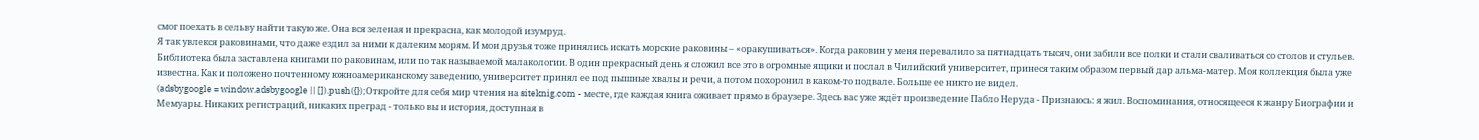смог поехать в сельву найти такую же. Она вся зеленая и прекрасна, как молодой изумруд.
Я так увлекся раковинами, что даже ездил за ними к далеким морям. И мои друзья тоже принялись искать морские раковины – «оракушиваться». Когда раковин у меня перевалило за пятнадцать тысяч, они забили все полки и стали сваливаться со столов и стульев. Библиотека была заставлена книгами по раковинам, или по так называемой малакологии. В один прекрасный день я сложил все это в огромные ящики и послал в Чилийский университет, принеся таким образом первый дар альма-матер. Моя коллекция была уже известна. Как и положено почтенному южноамериканскому заведению, университет принял ее под пышные хвалы и речи, а потом похоронил в каком-то подвале. Больше ее никто ие видел.
(adsbygoogle = window.adsbygoogle || []).push({});Откройте для себя мир чтения на siteknig.com - месте, где каждая книга оживает прямо в браузере. Здесь вас уже ждёт произведение Пабло Неруда - Признаюсь: я жил. Воспоминания, относящееся к жанру Биографии и Мемуары. Никаких регистраций, никаких преград - только вы и история, доступная в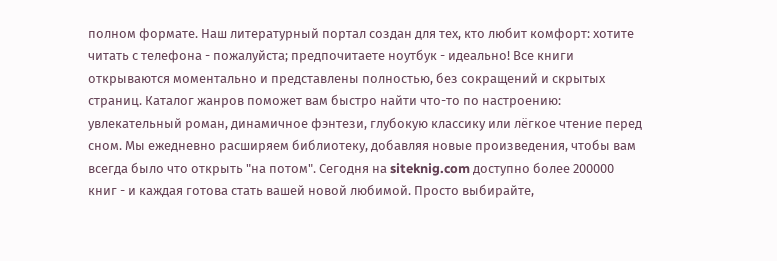полном формате. Наш литературный портал создан для тех, кто любит комфорт: хотите читать с телефона - пожалуйста; предпочитаете ноутбук - идеально! Все книги открываются моментально и представлены полностью, без сокращений и скрытых страниц. Каталог жанров поможет вам быстро найти что-то по настроению: увлекательный роман, динамичное фэнтези, глубокую классику или лёгкое чтение перед сном. Мы ежедневно расширяем библиотеку, добавляя новые произведения, чтобы вам всегда было что открыть "на потом". Сегодня на siteknig.com доступно более 200000 книг - и каждая готова стать вашей новой любимой. Просто выбирайте,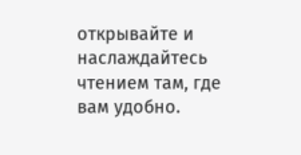открывайте и наслаждайтесь чтением там, где вам удобно.